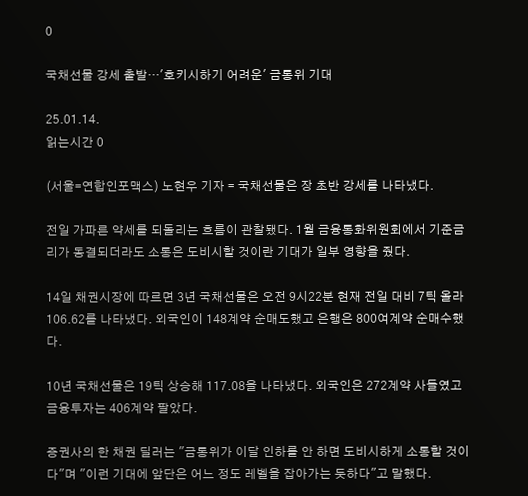0

국채선물 강세 출발…'호키시하기 어려운' 금통위 기대

25.01.14.
읽는시간 0

(서울=연합인포맥스) 노현우 기자 = 국채선물은 장 초반 강세를 나타냈다.

전일 가파른 약세를 되돌리는 흐름이 관찰됐다. 1월 금융통화위원회에서 기준금리가 동결되더라도 소통은 도비시할 것이란 기대가 일부 영향을 줬다.

14일 채권시장에 따르면 3년 국채선물은 오전 9시22분 현재 전일 대비 7틱 올라 106.62를 나타냈다. 외국인이 148계약 순매도했고 은행은 800여계약 순매수했다.

10년 국채선물은 19틱 상승해 117.08을 나타냈다. 외국인은 272계약 사들였고 금융투자는 406계약 팔았다.

증권사의 한 채권 딜러는 "금통위가 이달 인하를 안 하면 도비시하게 소통할 것이다"며 "이런 기대에 앞단은 어느 정도 레벨을 잡아가는 듯하다"고 말했다.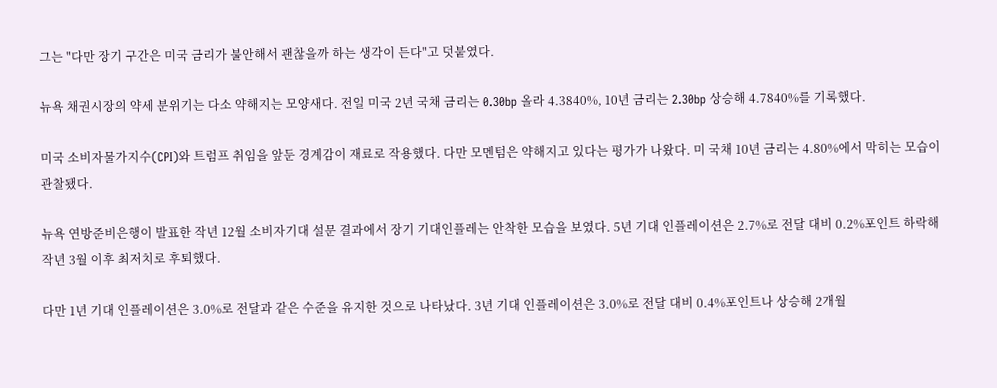그는 "다만 장기 구간은 미국 금리가 불안해서 괜찮을까 하는 생각이 든다"고 덧붙였다.

뉴욕 채권시장의 약세 분위기는 다소 약해지는 모양새다. 전일 미국 2년 국채 금리는 0.30bp 올라 4.3840%, 10년 금리는 2.30bp 상승해 4.7840%를 기록했다.

미국 소비자물가지수(CPI)와 트럼프 취임을 앞둔 경계감이 재료로 작용했다. 다만 모멘텀은 약해지고 있다는 평가가 나왔다. 미 국채 10년 금리는 4.80%에서 막히는 모습이 관찰됐다.

뉴욕 연방준비은행이 발표한 작년 12월 소비자기대 설문 결과에서 장기 기대인플레는 안착한 모습을 보였다. 5년 기대 인플레이션은 2.7%로 전달 대비 0.2%포인트 하락해 작년 3월 이후 최저치로 후퇴했다.

다만 1년 기대 인플레이션은 3.0%로 전달과 같은 수준을 유지한 것으로 나타났다. 3년 기대 인플레이션은 3.0%로 전달 대비 0.4%포인트나 상승해 2개월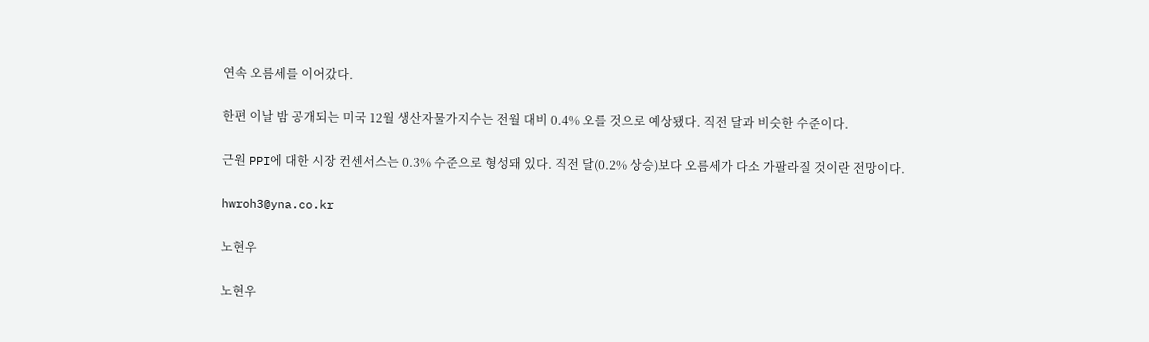연속 오름세를 이어갔다.

한편 이날 밤 공개되는 미국 12월 생산자물가지수는 전월 대비 0.4% 오를 것으로 예상됐다. 직전 달과 비슷한 수준이다.

근원 PPI에 대한 시장 컨센서스는 0.3% 수준으로 형성돼 있다. 직전 달(0.2% 상승)보다 오름세가 다소 가팔라질 것이란 전망이다.

hwroh3@yna.co.kr

노현우

노현우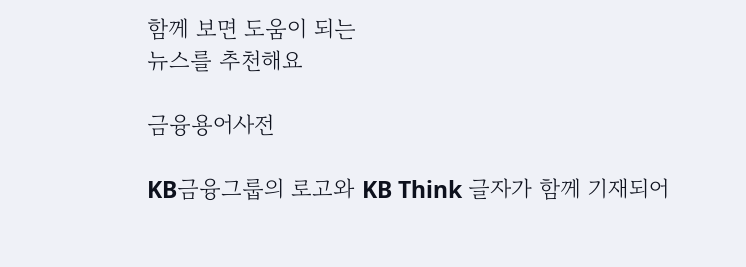함께 보면 도움이 되는
뉴스를 추천해요

금융용어사전

KB금융그룹의 로고와 KB Think 글자가 함께 기재되어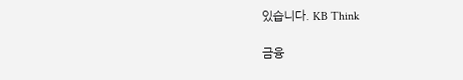있습니다. KB Think

금융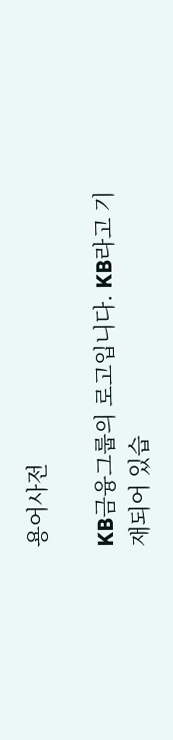용어사전

KB금융그룹의 로고입니다. KB라고 기재되어 있습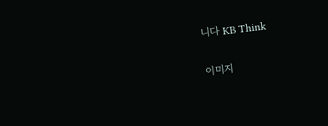니다 KB Think

이미지